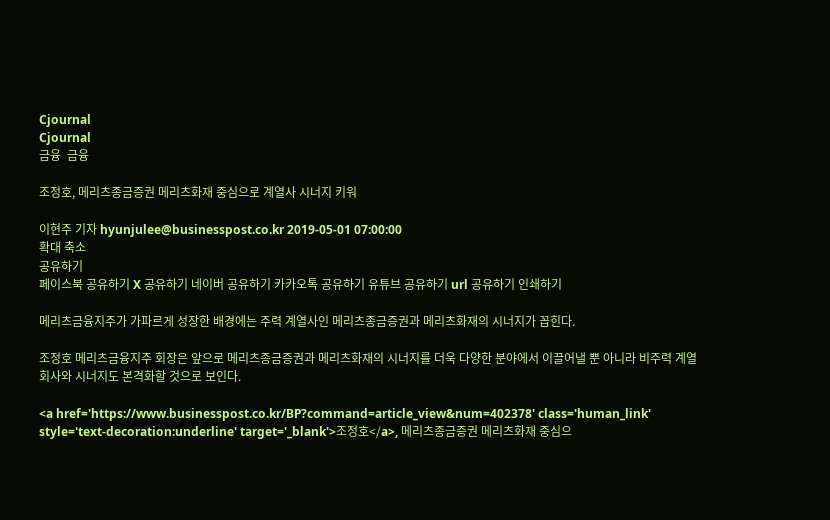Cjournal
Cjournal
금융  금융

조정호, 메리츠종금증권 메리츠화재 중심으로 계열사 시너지 키워

이현주 기자 hyunjulee@businesspost.co.kr 2019-05-01 07:00:00
확대 축소
공유하기
페이스북 공유하기 X 공유하기 네이버 공유하기 카카오톡 공유하기 유튜브 공유하기 url 공유하기 인쇄하기

메리츠금융지주가 가파르게 성장한 배경에는 주력 계열사인 메리츠종금증권과 메리츠화재의 시너지가 꼽힌다.

조정호 메리츠금융지주 회장은 앞으로 메리츠종금증권과 메리츠화재의 시너지를 더욱 다양한 분야에서 이끌어낼 뿐 아니라 비주력 계열회사와 시너지도 본격화할 것으로 보인다.

<a href='https://www.businesspost.co.kr/BP?command=article_view&num=402378' class='human_link' style='text-decoration:underline' target='_blank'>조정호</a>, 메리츠종금증권 메리츠화재 중심으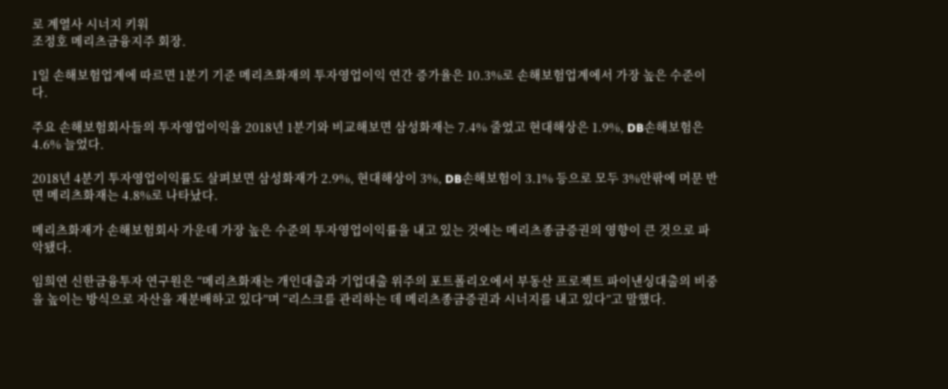로 계열사 시너지 키워
조정호 메리츠금융지주 회장.

1일 손해보험업계에 따르면 1분기 기준 메리츠화재의 투자영업이익 연간 증가율은 10.3%로 손해보험업계에서 가장 높은 수준이다.

주요 손해보험회사들의 투자영업이익을 2018년 1분기와 비교해보면 삼성화재는 7.4% 줄었고 현대해상은 1.9%, DB손해보험은 4.6% 늘었다.

2018년 4분기 투자영업이익률도 살펴보면 삼성화재가 2.9%, 현대해상이 3%, DB손해보험이 3.1% 등으로 모두 3%안팎에 머문 반면 메리츠화재는 4.8%로 나타났다.

메리츠화재가 손해보험회사 가운데 가장 높은 수준의 투자영업이익률을 내고 있는 것에는 메리츠종금증권의 영향이 큰 것으로 파악됐다.

임희연 신한금융투자 연구원은 “메리츠화재는 개인대출과 기업대출 위주의 포트폴리오에서 부동산 프로젝트 파이낸싱대출의 비중을 높이는 방식으로 자산을 재분배하고 있다”며 “리스크를 관리하는 데 메리츠종금증권과 시너지를 내고 있다”고 말했다.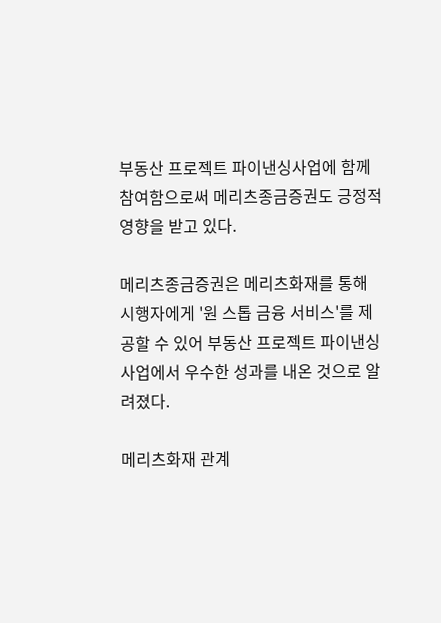부동산 프로젝트 파이낸싱사업에 함께 참여함으로써 메리츠종금증권도 긍정적 영향을 받고 있다.

메리츠종금증권은 메리츠화재를 통해 시행자에게 '원 스톱 금융 서비스'를 제공할 수 있어 부동산 프로젝트 파이낸싱사업에서 우수한 성과를 내온 것으로 알려졌다.

메리츠화재 관계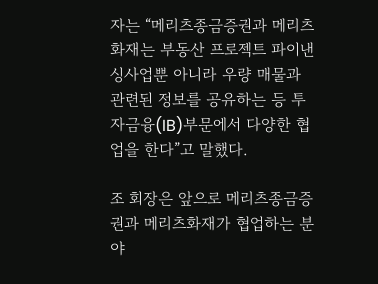자는 “메리츠종금증권과 메리츠화재는 부동산 프로젝트 파이낸싱사업뿐 아니라 우량 매물과 관련된 정보를 공유하는 등 투자금융(IB)부문에서 다양한 협업을 한다”고 말했다.

조 회장은 앞으로 메리츠종금증권과 메리츠화재가 협업하는 분야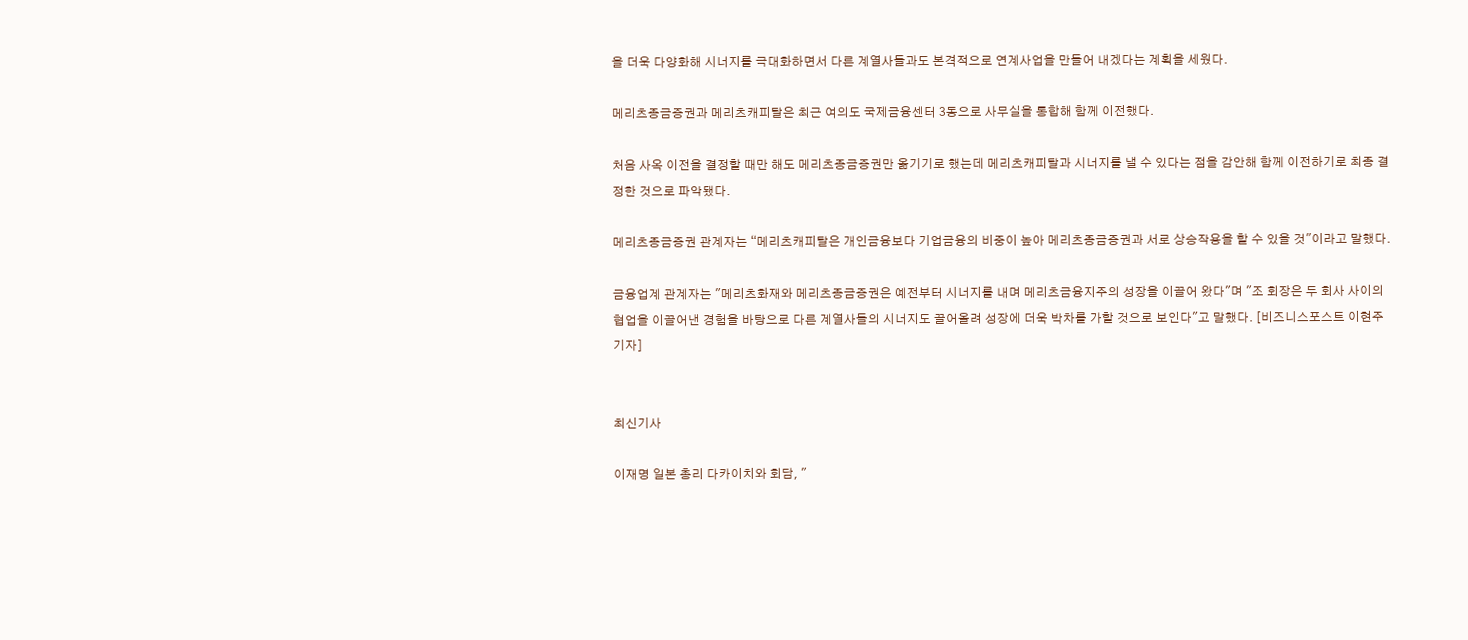을 더욱 다양화해 시너지를 극대화하면서 다른 계열사들과도 본격적으로 연계사업을 만들어 내겠다는 계획을 세웠다.

메리츠종금증권과 메리츠캐피탈은 최근 여의도 국제금융센터 3동으로 사무실을 통합해 함께 이전했다.

처음 사옥 이전을 결정할 때만 해도 메리츠종금증권만 옮기기로 했는데 메리츠캐피탈과 시너지를 낼 수 있다는 점을 감안해 함께 이전하기로 최종 결정한 것으로 파악됐다.

메리츠종금증권 관계자는 “메리츠캐피탈은 개인금융보다 기업금융의 비중이 높아 메리츠종금증권과 서로 상승작용을 할 수 있을 것"이라고 말했다.

금융업계 관계자는 "메리츠화재와 메리츠종금증권은 예전부터 시너지를 내며 메리츠금융지주의 성장을 이끌어 왔다"며 "조 회장은 두 회사 사이의 협업을 이끌어낸 경험을 바탕으로 다른 계열사들의 시너지도 끌어올려 성장에 더욱 박차를 가할 것으로 보인다"고 말했다. [비즈니스포스트 이현주 기자]


최신기사

이재명 일본 총리 다카이치와 회담, "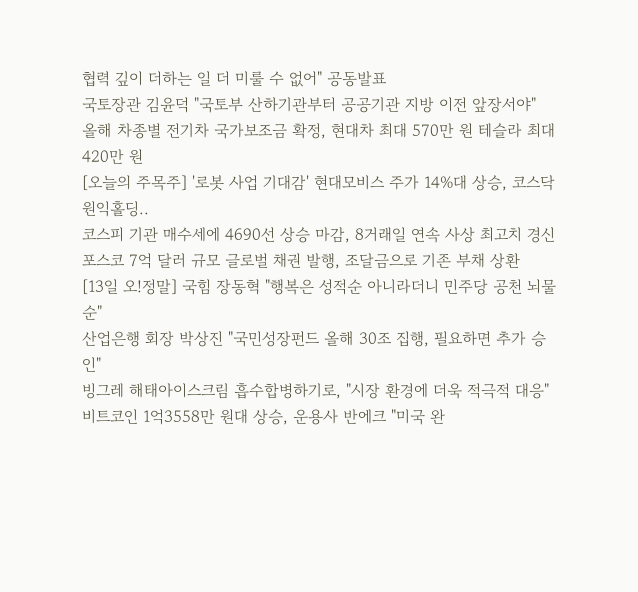협력 깊이 더하는 일 더 미룰 수 없어" 공동발표
국토장관 김윤덕 "국토부 산하기관부터 공공기관 지방 이전 앞장서야"
올해 차종별 전기차 국가보조금 확정, 현대차 최대 570만 원 테슬라 최대 420만 원
[오늘의 주목주] '로봇 사업 기대감' 현대모비스 주가 14%대 상승, 코스닥 원익홀딩..
코스피 기관 매수세에 4690선 상승 마감, 8거래일 연속 사상 최고치 경신
포스코 7억 달러 규모 글로벌 채권 발행, 조달금으로 기존 부채 상환
[13일 오!정말] 국힘 장동혁 "행복은 성적순 아니라더니 민주당 공천 뇌물순"
산업은행 회장 박상진 "국민성장펀드 올해 30조 집행, 필요하면 추가 승인"
빙그레 해태아이스크림 흡수합병하기로, "시장 환경에 더욱 적극적 대응"
비트코인 1억3558만 원대 상승, 운용사 반에크 "미국 완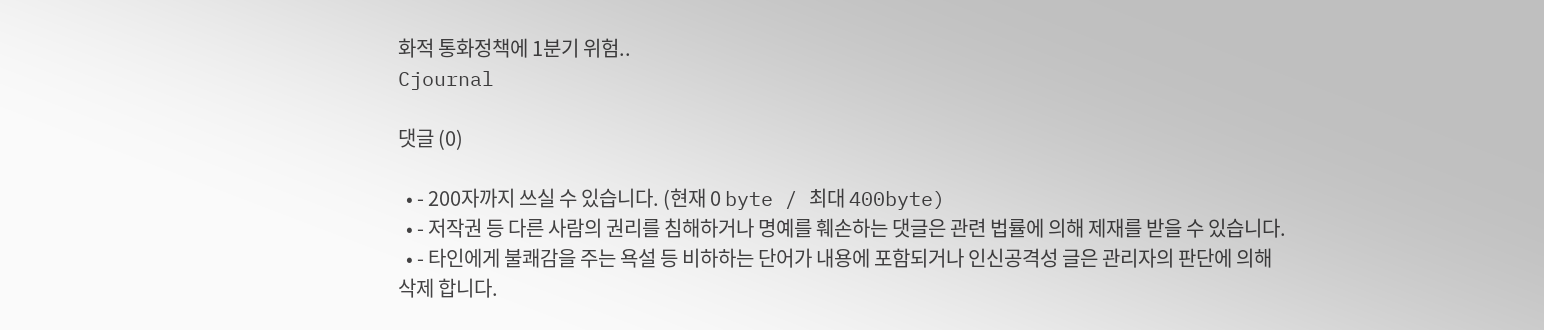화적 통화정책에 1분기 위험..
Cjournal

댓글 (0)

  • - 200자까지 쓰실 수 있습니다. (현재 0 byte / 최대 400byte)
  • - 저작권 등 다른 사람의 권리를 침해하거나 명예를 훼손하는 댓글은 관련 법률에 의해 제재를 받을 수 있습니다.
  • - 타인에게 불쾌감을 주는 욕설 등 비하하는 단어가 내용에 포함되거나 인신공격성 글은 관리자의 판단에 의해 삭제 합니다.